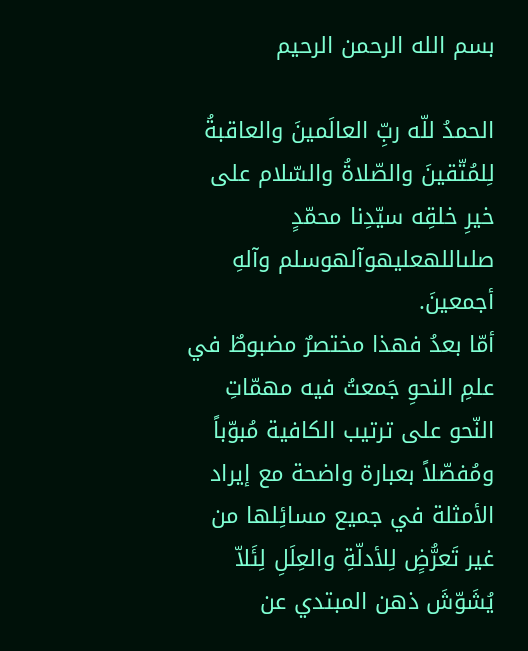بسم الله الرحمن الرحيم

الحمدُ للّه ربِّ العالَمينَ والعاقبةُ لِلمُتّقينَ والصّلاةُ والسّلام على خيرِ خلقِه سيّدِنا محمّدٍ صلىاللهعليهوآلهوسلم وآلهِ أجمعينَ.
أمّا بعدُ فهذا مختصرٌ مضبوطٌ في علمِ النحوِ جَمعتُ فيه مهمّاتِ النّحو على ترتيب الكافية مُبوّباً ومُفصّلاً بعبارة واضحة مع إيراد الأمثلة في جميع مسائِلها من غير تَعرُّضٍ لِلأدلّةِ والعِلَلِ لِئَلاّ يُشَوّشَ ذهن المبتدي عن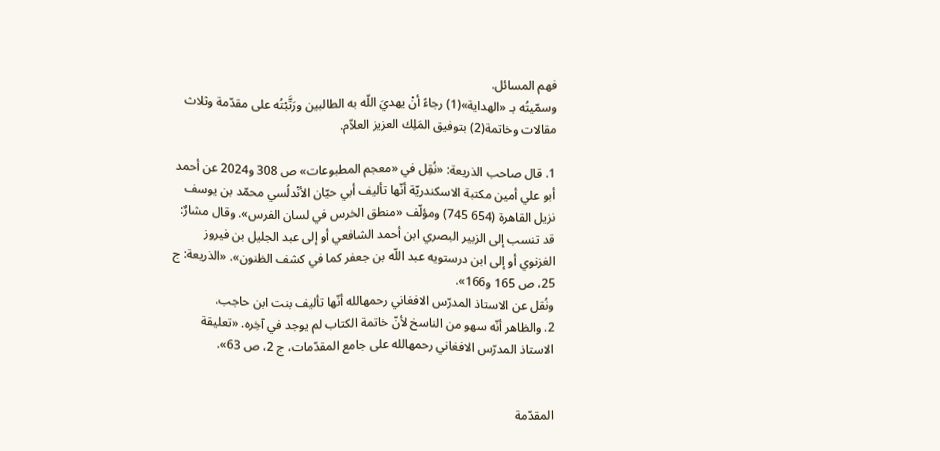فهم المسائل.
وسمّيتُه بـ «الهداية»(1) رجاءً أنْ يهديَ اللّه به الطالبين ورَتَّبْتُه على مقدّمة وثلاث مقالات وخاتمة(2) بتوفيق المَلِك العزيز العلاّم.

1. قال صاحب الذريعة: «نُقِل في «معجم المطبوعات» ص 308 و2024 عن أحمد أبو علي أمين مكتبة الاسكندريّة أنّها تأليف أبي حيّان الأنْدلُسي محمّد بن يوسف نزيل القاهرة (654 745) ومؤلّف «منطق الخرس في لسان الفرس». وقال مشارٌ: قد تنسب إلى الزبير البصري ابن أحمد الشافعي أو إلى عبد الجليل بن فيروز الغزنوي أو إلى ابن درستويه عبد اللّه بن جعفر كما في كشف الظنون». «الذريعة: ج 25، ص 165 و166».
ونُقل عن الاستاذ المدرّس الافغاني رحمهالله أنّها تأليف بنت ابن حاجب.
2. والظاهر أنّه سهو من الناسخ لأنّ خاتمة الكتاب لم يوجد في آخِره. «تعليقة الاستاذ المدرّس الافغاني رحمهالله على جامع المقدّمات، ج 2، ص 63».


المقدّمة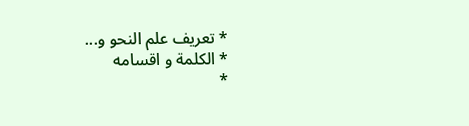* تعريف علم النحو و...
* الكلمة و اقسامه
*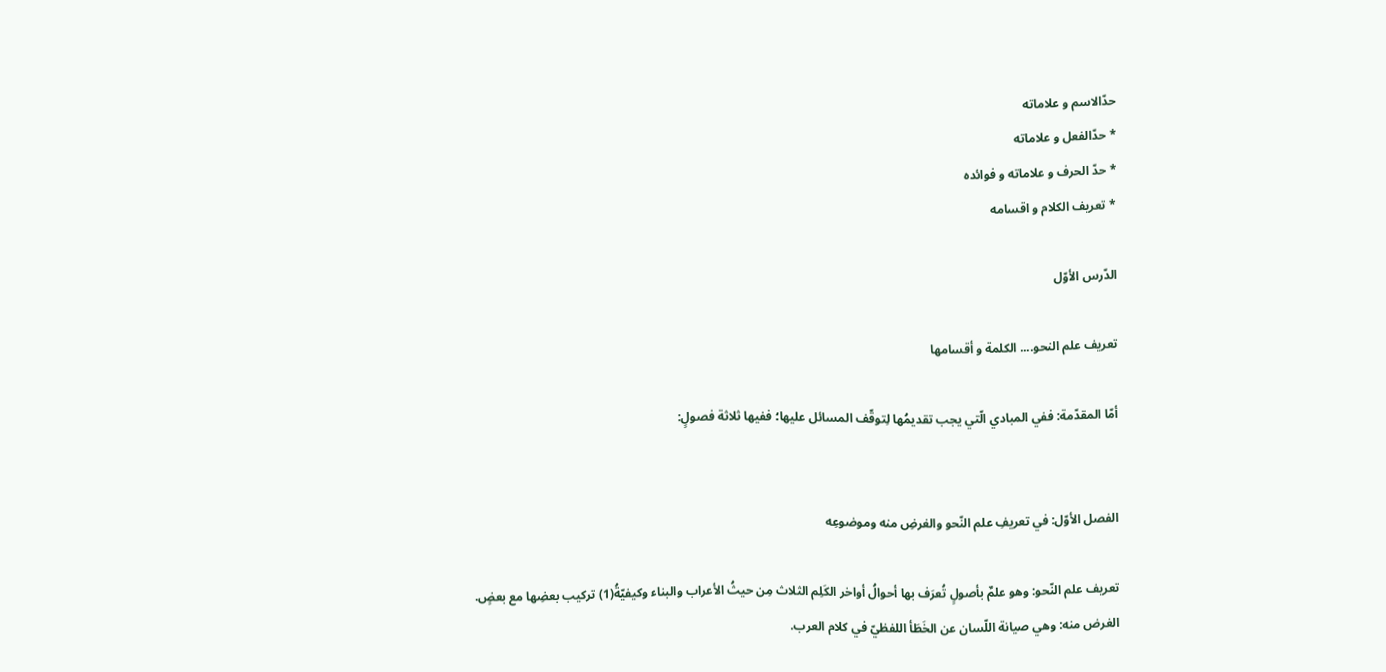حدّالاسم و علاماته
* حدّالفعل و علاماته
* حدّ الحرف و علاماته و فوائده
* تعريف الكلام و اقسامه

الدّرس الأوّل

تعريف علم النحو.... الكلمة و أقسامها

أمّا المقدّمة: ففي المبادي الّتي يجب تقديمُها لِتوقّف المسائل عليها؛ ففيها ثلاثة فصولٍ:


الفصل الأوّل: في تعريفِ علم النّحو والغرضِ منه وموضوعِه

تعريف علم النّحو: وهو علمٌ بأصولٍ تُعرَف بها أحوالُ أواخر الكَلِم الثلاث مِن حيثُ الأعراب والبناء وكيفيّةُ(1) تركيب بعضِها مع بعضٍ.
الغرض منه: وهي صيانة اللّسان عن الخَطَأ اللفظيّ في كلام العرب.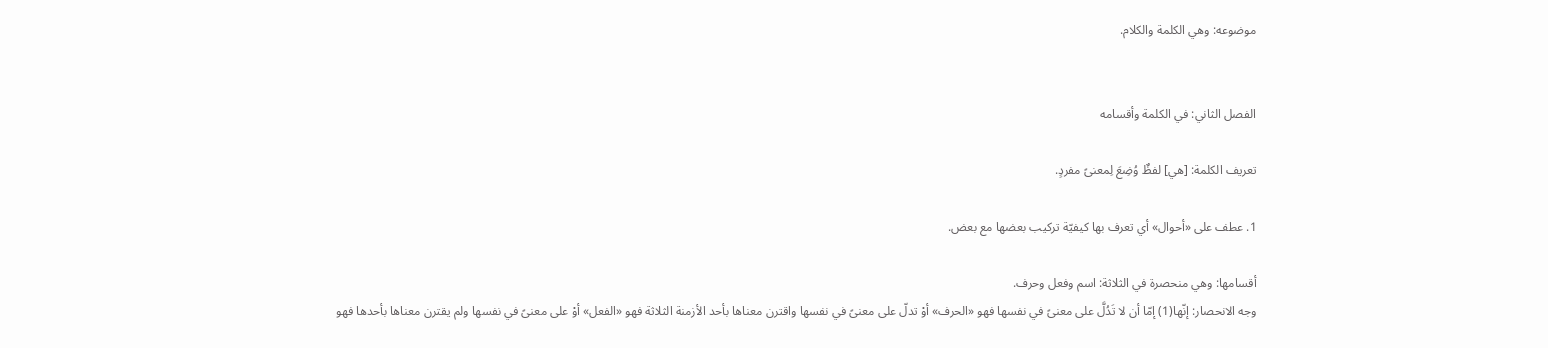موضوعه: وهي الكلمة والكلام.


الفصل الثاني: في الكلمة وأقسامه

تعريف الكلمة: [هي] لفظٌ وُضِعَ لِمعنىً مفردٍ.

1. عطف على «أحوال» أي تعرف بها كيفيّة تركيب بعضها مع بعض.

أقسامها: وهي منحصرة في الثلاثة: اسم وفعل وحرف.
وجه الانحصار: إنّها(1) إمّا أن لا تَدُلَّ على معنىً في نفسها فهو «الحرف» أوْ تدلّ على معنىً في نفسها واقترن معناها بأحد الأزمنة الثلاثة فهو «الفعل» أوْ على معنىً في نفسها ولم يقترن معناها بأحدها فهو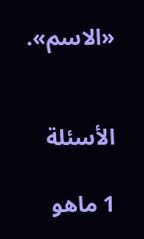«الاسم».


الأسئلة

1 ماهو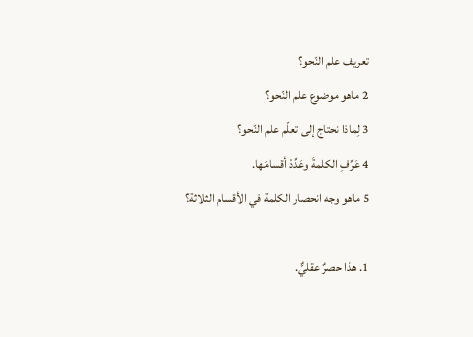تعريف علم النّحو؟
2 ماهو موضوع علم النّحو؟
3 لِماذا نحتاج إلى تعلّم علم النّحو؟
4 عَرِّفِ الكلمةَ وعَدِّدْ أقسامَها.
5 ماهو وجه انحصار الكلمة في الأقسام الثلاثة؟

1. هذا حصرٌ عقليٌّ.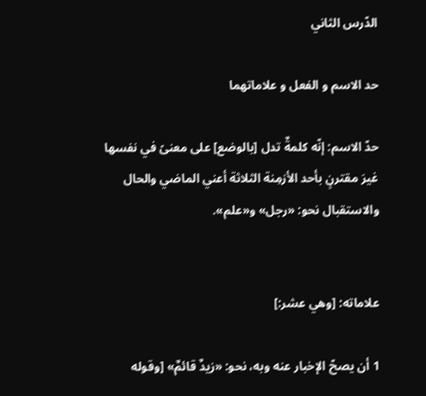الدّرس الثاني

حد الاسم و الفعل و علاماتهما

حدّ الاسم: إنّه كلمةٌ تدل [بالوضع] على معنىً في نفسها غيرَ مقترنٍ بأحد الأزمِنة الثلاثة أعني الماضي والحال والاستقبال نحو: «رجل» و«علم».


علاماته: [وهي عشر:]

1 أن يصحّ الإخبار عنه وبه، نحو: «زيدٌ قائمٌ» [وقوله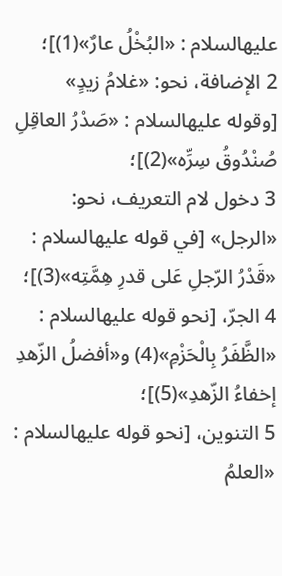عليهالسلام : «البُخْلُ عارٌ»(1)]؛
2 الإضافة، نحو: «غلامُ زيدٍ» [وقوله عليهالسلام : «صَدْرُ العاقِلِ صُنْدُوقُ سِرِّه»(2)]؛
3 دخول لام التعريف، نحو: «الرجل» [في قوله عليهالسلام : «قَدْرُ الرّجلِ عَلى قدرِ هِمَّتِه»(3)]؛
4 الجرّ، [نحو قوله عليهالسلام : «الظَّفَرُ بِالْحَزْمِ»(4) و«أفضلُ الزّهدِ إخفاءُ الزّهدِ»(5)]؛
5 التنوين، [نحو قوله عليهالسلام : «العلمُ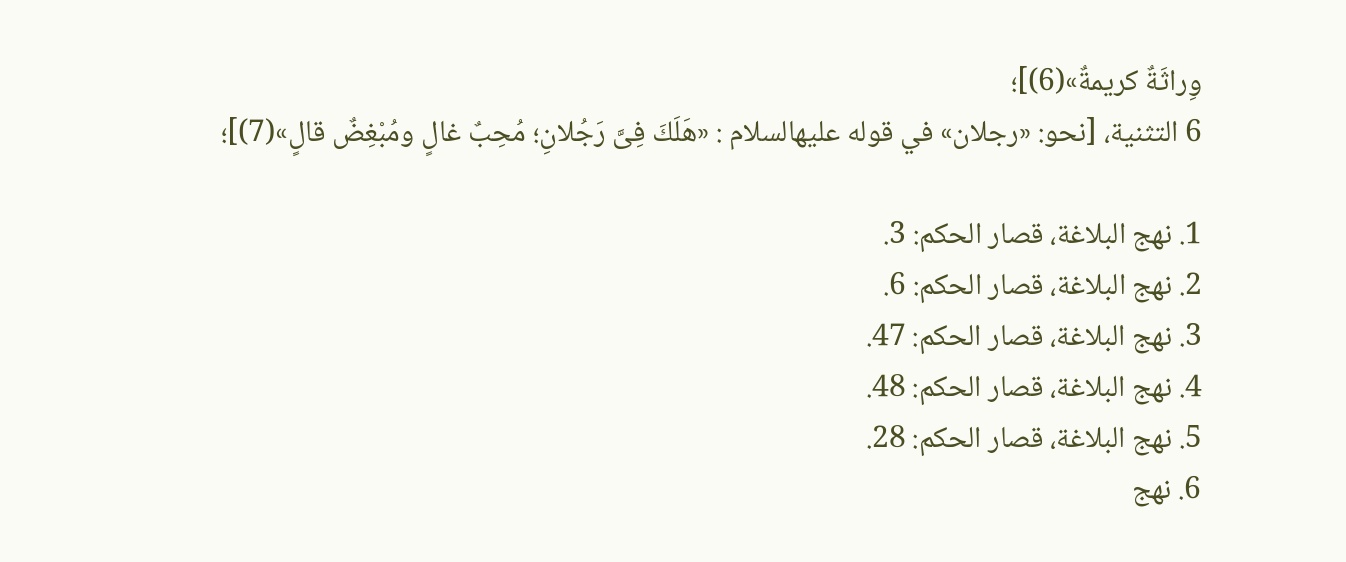وِراثَةٌ كريمةٌ»(6)]؛
6 التثنية، [نحو: «رجلان» في قوله عليهالسلام : «هَلَكَ فِىَّ رَجُلانِ؛ مُحِبٌ غالٍ ومُبْغِضٌ قالٍ»(7)]؛

1. نهج البلاغة، قصار الحكم: 3.
2. نهج البلاغة، قصار الحكم: 6.
3. نهج البلاغة، قصار الحكم: 47.
4. نهج البلاغة، قصار الحكم: 48.
5. نهج البلاغة، قصار الحكم: 28.
6. نهج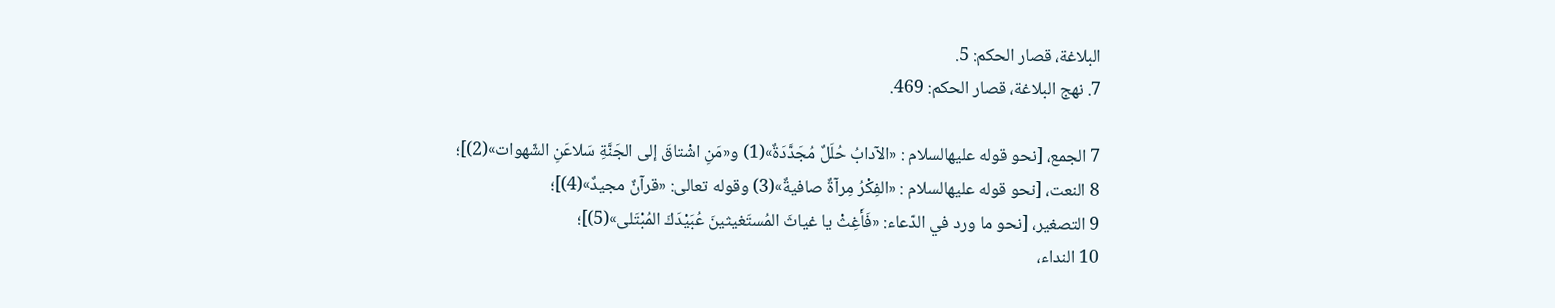البلاغة، قصار الحكم: 5.
7. نهج البلاغة، قصار الحكم: 469.

7 الجمع، [نحو قوله عليهالسلام : «الآدابُ حُلَلٌ مُجَدَّدَةٌ»(1) و«مَنِ اشْتاقَ إلى الجَنَّةِ سَلاعَنِ الشّهوات»(2)]؛
8 النعت، [نحو قوله عليهالسلام : «الفِكْرُ مِرآةٌ صافيةٌ»(3) وقوله تعالى: «قرآنٌ مجيدٌ»(4)]؛
9 التصغير، [نحو ما ورد في الدّعاء: «فَأَغِثْ يا غياثَ المُستَغيثينَ عُبَيْدَكَ المُبْتَلى»(5)]؛
10 النداء،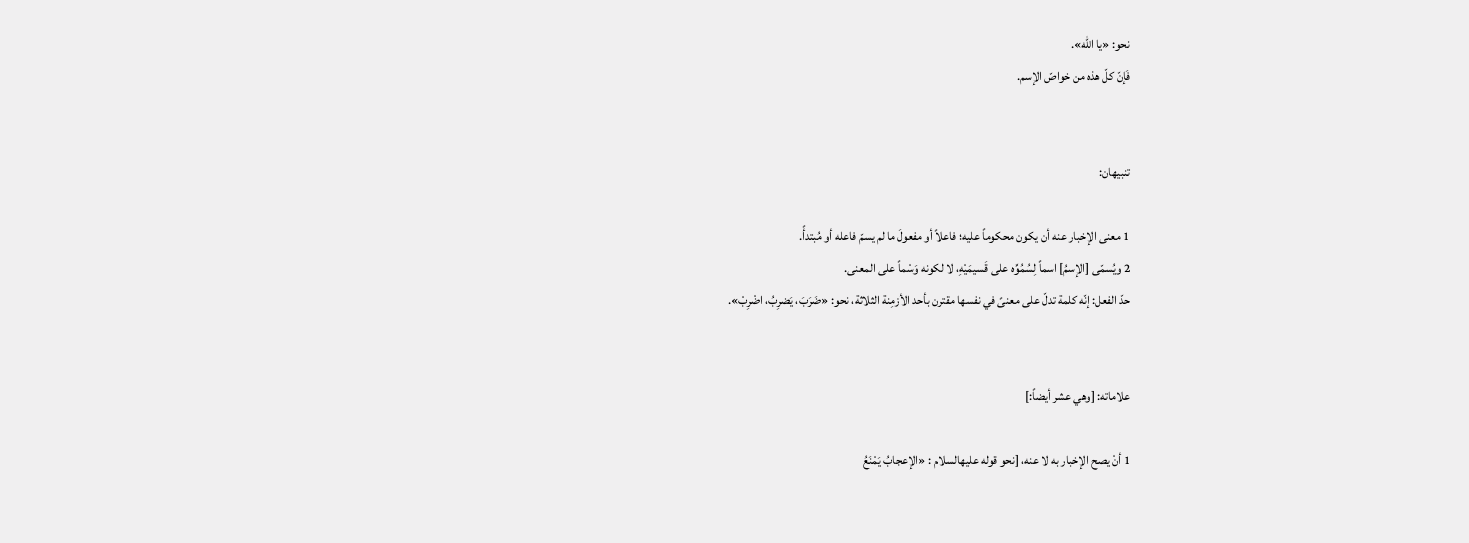نحو: «يا اللّه».
فَإنّ كلّ هذه من خواصّ الإسم.


تنبيهان:

1 معنى الإخبار عنه أن يكون محكوماً عليه؛ فاعلاً أو مفعولَ ما لم يسمّ فاعله أو مُبتدأً.
2 ويُسمّى [الإسمُ] اسماً لِسُمُوِّه على قَسيمَيْهِ، لا لكونه وَسْماً على المعنى.
حدّ الفعل: إنّه كلمة تدلّ على معنىً في نفسها مقترن بأحد الأزمِنة الثلاثة، نحو: «ضَرَبَ، يَضرِبُ، اضْرِبْ».


علاماته: [وهي عشر أيضاً:]

1 أنْ يصح الإخبار به لا عنه، [نحو قوله عليهالسلام : «الإعجابُ يَمْنَعُ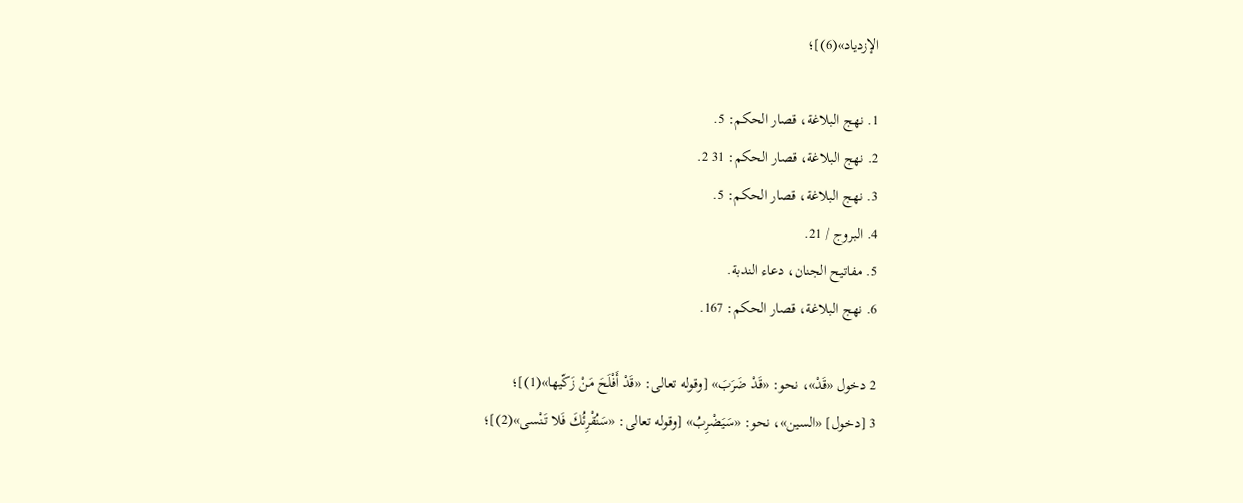الإزدياد»(6)]؛

1. نهج البلاغة، قصار الحكم: 5.
2. نهج البلاغة، قصار الحكم: 31 2.
3. نهج البلاغة، قصار الحكم: 5.
4. البروج / 21.
5. مفاتيح الجنان، دعاء الندبة.
6. نهج البلاغة، قصار الحكم: 167.

2 دخول «قَدْ»، نحو: «قَدْ ضَرَبَ» [وقوله تعالى: «قَدْ أَفْلَحَ مَنْ زَكّيها»(1)]؛
3 [دخول] «السين»، نحو: «سَيَضْرِبُ» [وقوله تعالى: «سَنُقْرِئُكَ فَلا تَنْسى»(2)]؛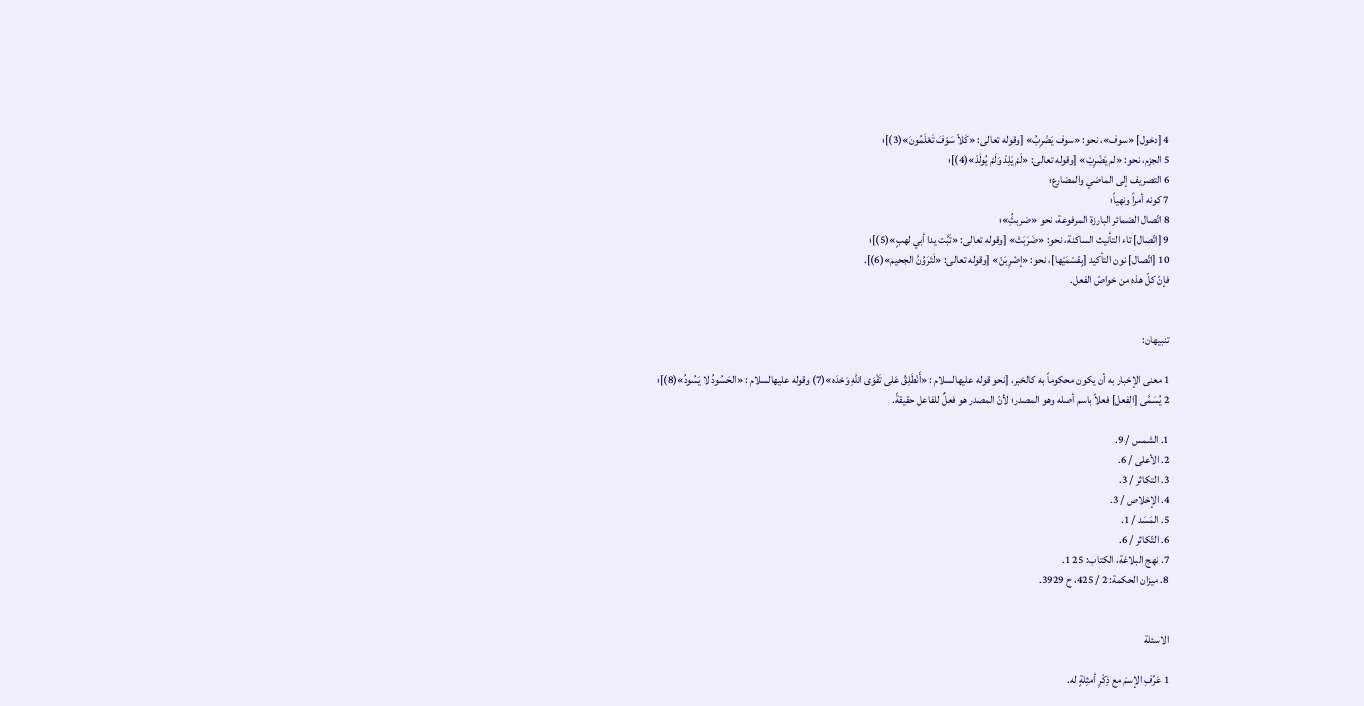4 [دخول] «سوف»، نحو: «سوف يَضْرِبُ» [وقوله تعالى: «كَلاّ سَوْفَ تَعْلَمُونَ»(3)]؛
5 الجزم، نحو: «لم يَضْرِبْ» [وقوله تعالى: «لَمْ يَلِدْ وَلَمْ يُولَدْ»(4)]؛
6 التصريف إلى الماضي والمضارع؛
7 كونه أمراً ونهياً؛
8 اتّصال الضمائر البارزة المرفوعة، نحو «ضربتَُِ»؛
9 [اتّصال] تاء التأنيث الساكنة، نحو: «ضَرَبَتْ» [وقوله تعالى: «تَبَّت يدا أبي لهبٍ»(5)]؛
10 [اتّصال] نون التأكيد [بِقسْمَيْها]، نحو: «إضْرِبَنْ» [وقوله تعالى: «لَتَرَوُنَّ الجحيم»(6)].
فإنّ كلّ هذه من خواصّ الفعل.


تنبيهان:

1 معنى الإخبار به أن يكون محكوماً به كالخبر، [نحو قوله عليهالسلام : «أَنْطَلِقُ عَلى تَقْوَى اللّهِ وَحْدَه»(7) وقوله عليهالسلام : «الحَسُودُ لا يَسُودُ»(8)]؛
2 يُسَمَّى [الفعل] فعلاً باسم أصله وهو المصدر؛ لأنّ المصدر هو فعلٌ للفاعل حقيقةً.

1. الشمس / 9.
2. الأعلى / 6.
3. التكاثر / 3.
4. الإخلاص / 3.
5. المَسَد / 1.
6. التّكاثر / 6.
7. نهج البلاغة، الكتاب: 25 1.
8. ميزان الحكمة: 2 / 425، ح 3929.


الاسئلة

1 عَرِّفِ الإسمَ مع ذِكْرِ أمثِلةٍ له.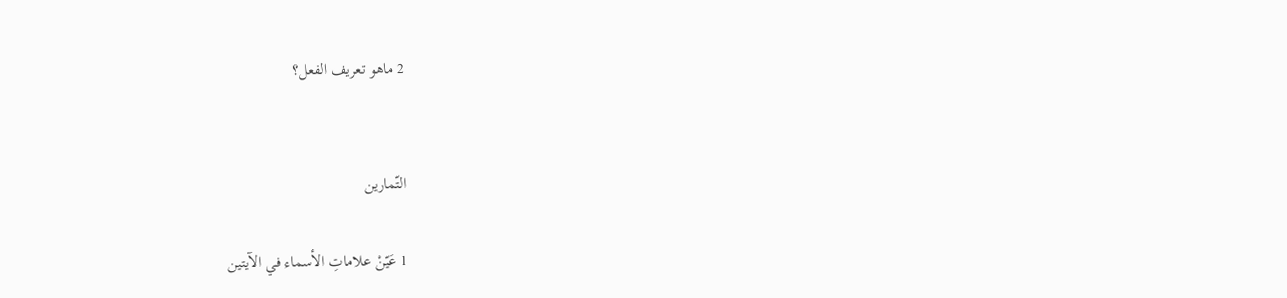2 ماهو تعريف الفعل؟


التّمارين

1 عَيّنْ علاماتِ الأسماء في الآيتين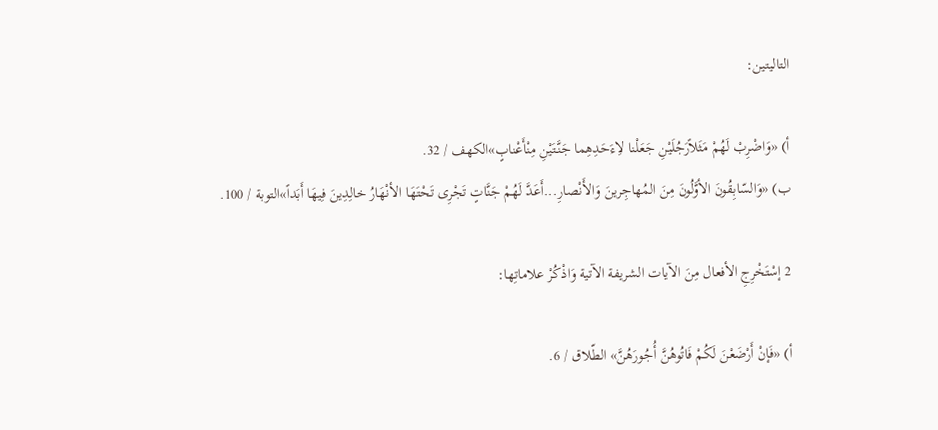التاليتين:

أ) «وَاضْرِبْ لَهُمْ مَثَلاًرَجُلَيْنِ جَعَلْنا لاِءَحَدِهِما جَنَّتَيْنِ مِنْأَعْنابٍ»الكهف / 32.
ب) «وَالسّابِقُونَ الأوَّلُونَ مِنَ المُهاجِرينَ وَالأَنْصارِ...أَعَدَّ لَهُمْ جَنَّاتٍ تَجْرِى تَحْتَهَا الأنْهَارُ خالِدِينَ فِيهَا أَبَداً»التوبة / 100.

2 إسْتَخْرِجِ الأفعال مِنَ الآيات الشريفة الآتية وَاذْكُرْ علاماتِها:

أ) «فَإنْ أَرْضَعْنَ لَكُمْ فَاتُوهُنَّ أُجُورَهُنَّ» الطّلاق / 6.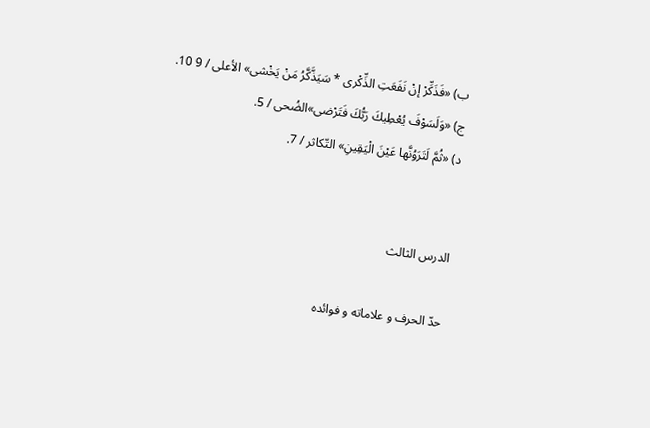ب) «فَذَكِّرْ إنْ نَفَعَتِ الذِّكْرى * سَيَذَّكَّرُ مَنْ يَخْشى» الأعلى / 9 10.
ج) «وَلَسَوْفَ يُعْطِيكَ رَبُّكَ فَتَرْضى»الضُحى / 5.
د) «ثُمَّ لَتَرَوُنَّها عَيْنَ الْيَقِينِ» التّكاثر / 7.


الدرس الثالث

حدّ الحرف و علاماته و فوائده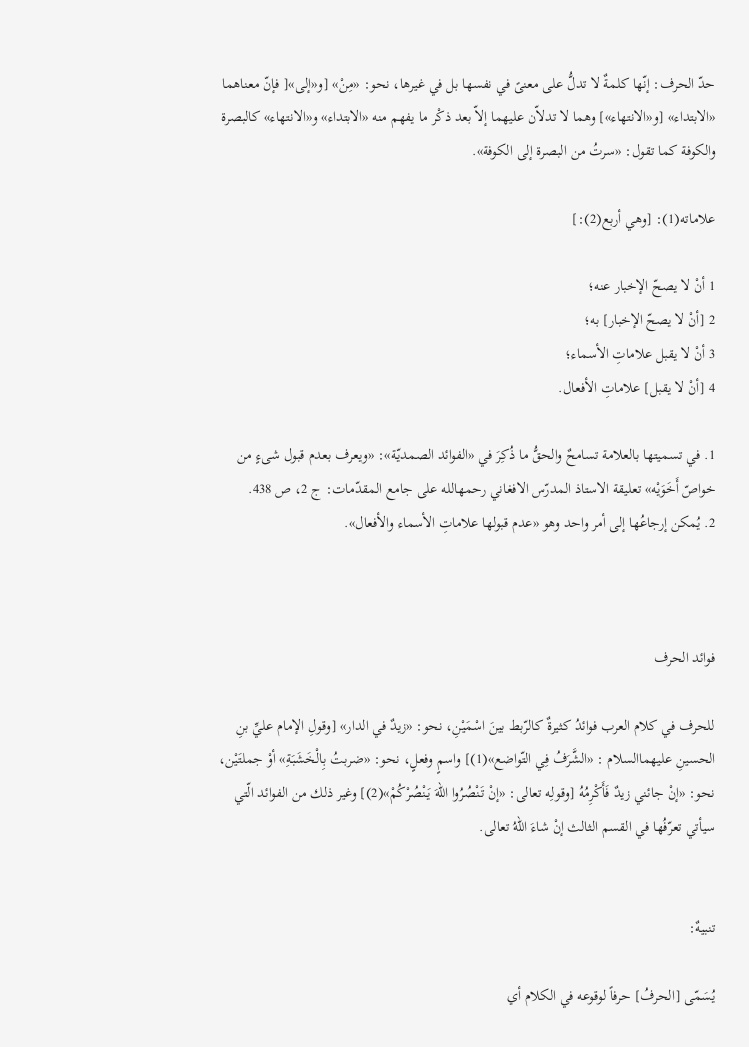حدّ الحرف: إنّها كلمةٌ لا تدلُّ على معنىً في نفسها بل في غيرها، نحو: «مِنْ» [و«إلى»[ فإنّ معناهما «الابتداء» [و«الانتهاء»] وهما لا تدلاّن عليهما إلاّ بعد ذكْر ما يفهم منه «الابتداء» و«الانتهاء» كالبصرة والكوفة كما تقول: «سرتُ من البصرة إلى الكوفة».

علاماته(1): [وهي أربع(2):]

1 أنْ لا يصحّ الإخبار عنه؛
2 [أنْ لا يصحّ الإخبار] به؛
3 أنْ لا يقبل علاماتِ الأسماء؛
4 [أنْ لا يقبل] علاماتِ الأفعال.

1. في تسميتها بالعلامة تسامحٌ والحقُّ ما ذُكِرَ في «الفوائد الصمديّة»: «ويعرف بعدم قبول شىءٍ من خواصّ أَخَوَيْه» تعليقة الاستاذ المدرّس الافغاني رحمهالله على جامع المقدّمات: ج 2، ص 438.
2. يُمكن إرجاعُها إلى أمر واحد وهو «عدم قبولها علاماتِ الأسماء والأفعال».



فوائد الحرف

للحرف في كلام العرب فوائدُ كثيرةٌ كالرّبط بينَ اسْمَيْنِ، نحو: «زيدٌ في الدار» [وقولِ الإمام عليِّ بنِ الحسينِ عليهماالسلام : «الشَّرَفُ فِي التّواضع»(1)] واسمٍ وفعلٍ، نحو: «ضربتُ بِالْخَشَبَةِ» أوْ جملتَيْن، نحو: «إنْ جائني زيدٌ فَأَكْرِمُهُ [وقولِه تعالى: «إنْ تَنْصُرُوا اللّهَ يَنْصُرْكُمْ»(2)] وغير ذلك من الفوائد الّتي سيأتي تعرّفُها في القسم الثالث إنْ شاءَ اللّهُ تعالى.


تنبيهٌ:

يُسَمّى [الحرفُ] حرفاً لوقوعه في الكلام أي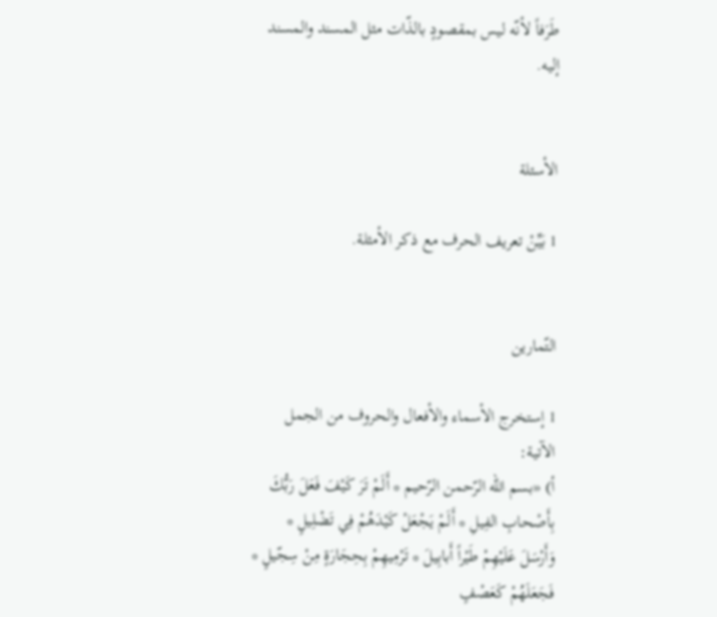طَرَفاً لأنّه ليس بمقصودٍ بالذّات مثل المسند والمسند إليه.


الأسئلة

1 بَيِّنْ تعريف الحرف مع ذكر الأمثلة.


التّمارين

1 إستخرج الأسماء والأفعال والحروف من الجمل الآتية:
أ) «بسم اللّه الرّحمن الرّحيم * أَلَمْ تَرَ كَيْفَ فَعَلَ رَبُّكَ بِأَصْحابِ الفِيلِ * أَلَمْ يَجْعَلْ كَيْدَهُمْ فِي تَضْلِيلٍ * وَأَرْسَلَ عَلَيْهِمْ طَيْراً أَبابِيلَ * تَرْمِيهِمْ بِحِجَارَةٍ مِنْ سِجّيلٍ * فَجَعَلَهُمْ كَعَصْفٍ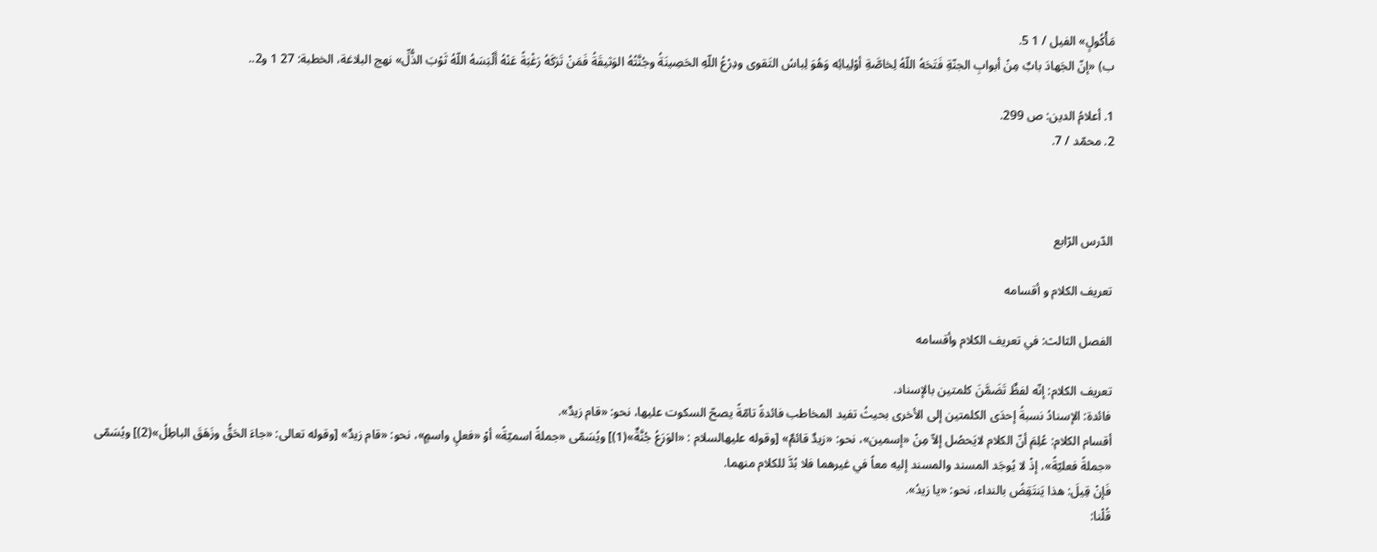مَأْكُولٍ» الفيل / 1 5.
ب) «إنّ الجَهادَ بابٌ مِنْ أبوابِ الجنّةِ فَتَحَهُ اللّهُ لِخاصَّةِ أوْلِيائِه وَهُوَ لِباسُ التَقوى ودِرْعُ اللّهِ الحَصِينَةُ وجُنَّتُهُ الوَثيقَةُ فَمَنْ تَرَكَهُ رَغْبَةً عَنْهُ أَلْبَسَهُ اللّهُ ثَوْبَ الذُّلِّ» نهج البلاغة، الخطبة: 27 1 و2..

1. أعلامُ الدين: ص 299.
2. محمّد / 7.



الدّرس الرّابع

تعريف الكلام و أقسامه

الفصل الثالث: في تعريف الكلام وأقسامه

تعريف الكلام: إنّه لفظٌ تَضَمَّنَ كلمتين بالإسناد.
فائدة: الإسنادُ نسبةُ إحدَى الكلمتين إلى الأخرى بحيثُ تفيد المخاطب فائدةً تامّةً يصحّ السكوت عليها، نحو: «قام زيدٌ».
أقسام الكلام: عُلِمَ أنّ الكلام لايَحصُل إلاّ مِنْ «إسمين»، نحو: «زيدٌ قائمٌ» [وقوله عليهالسلام : «الوَرَعُ جُنَّةٌ»(1)] ويُسَمّى «جملةً اسميّةً» أوْ «فعلٍ واسمٍ»، نحو: «قام زيدٌ» [وقوله تعالى: «جاءَ الحَقُّ وزَهَقَ الباطِلُ»(2)] ويُسَمّى «جملةً فعليّةً»، إذْ لا يُوجَد المسند والمسند إليه معاً في غيرهما فلا بُدَّ للكلام منهما.
فَإنْ قِيلَ: هذا يَنتَقِضُ بالنداء، نحو: «يا زيدُ».
قُلْنا: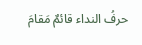حرفُ النداء قائمٌ مَقامَ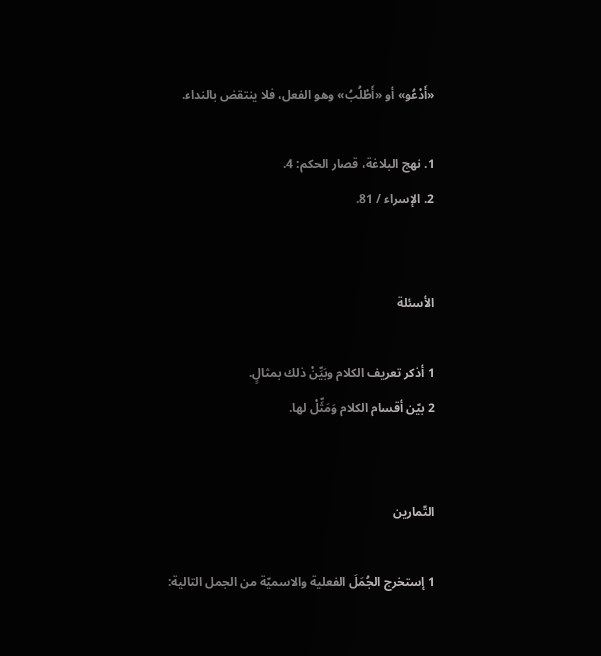«أَدْعُو» أو «أَطْلُبُ» وهو الفعل، فلا ينتقض بالنداء.

1. نهج البلاغة، قصار الحكم: 4.
2. الإسراء / 81.


الأسئلة

1 أذكر تعريف الكلام وبَيِّنْ ذلك بمثالٍ.
2 بيّن أقسام الكلام وَمَثِّلْ لها.


التّمارين

1 إستخرج الجُمَلَ الفعلية والاسميّة من الجمل التالية: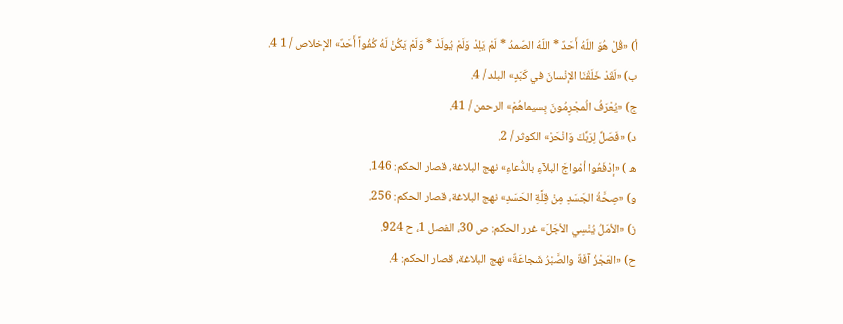أ) «قُلْ هُوَ اللّهُ أَحَدٌ * اللّهُ الصّمدُ * لَمْ يَلِدْ وَلَمْ يُولَدْ * وَلَمْ يَكُنْ لَهُ كُفُواً أَحَدٌ» الإخلاص / 1 4.
ب) «لَقَدْ خَلَقْنَا الإنْسانَ في كَبَدٍ» البلد / 4.
ج) «يُعْرَفُ الُمجْرِمُونَ بِسيماهُمْ» الرحمن / 41.
د) «فَصَلِّ لِرَبِّكَ وَانْحَرْ» الكوثر / 2.
ه ) «إدْفَعُوا أمْواجَ البلآءِ بالدُّعاءِ» نهج البلاغة، قصار الحكم: 146.
و) «صِحَّةُ الجَسَدِ مِنْ قِلَّةِ الحَسَدِ» نهج البلاغة، قصار الحكم: 256.
ز) «الأمَلُ يُنْسِي الأجَلَ» غرر الحكم: ص 30، الفصل 1، ح 924.
ح) «العَجْزُ آفَةٌ والصَّبْرُ شَجاعَةٌ» نهج البلاغة، قصار الحكم: 4.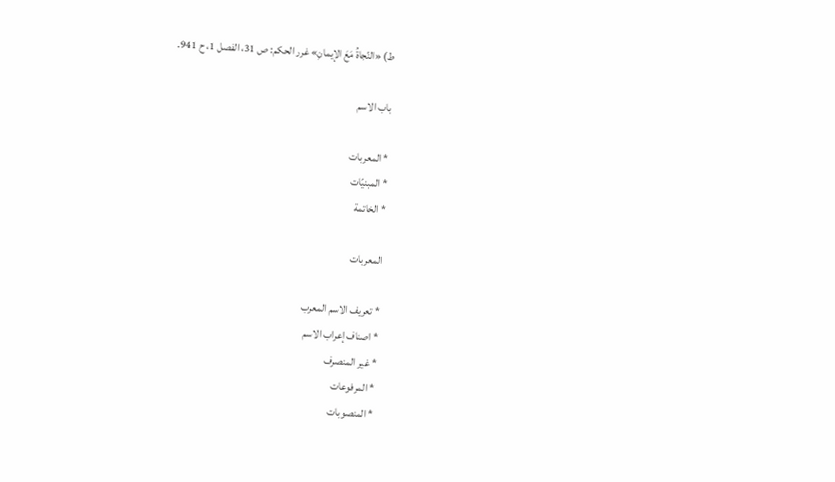ط) «النّجاةُ مَعَ الإيمانِ» غرر الحكم: ص 31، الفصل 1، ح 941.

باب الاسم

* المعربات
* المبنيّات
* الخاتمة

المعربات

* تعريف الاسم المعرب
* اصناف إعراب الاسم
* غير المنصرف
* المرفوعات
* المنصوبات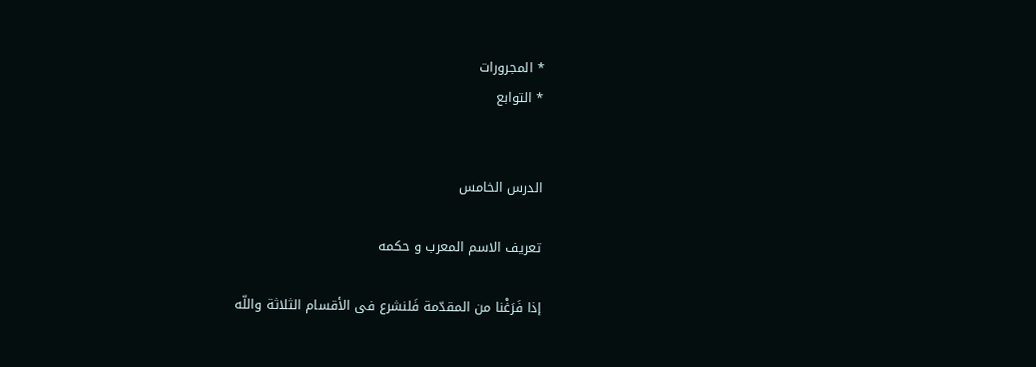* المجرورات
* التوابع


الدرس الخامس

تعريف الاسم المعرب و حكمه

إذا فَرَغْنا من المقدّمة فَلنشرع فى الأقسام الثلاثة واللّه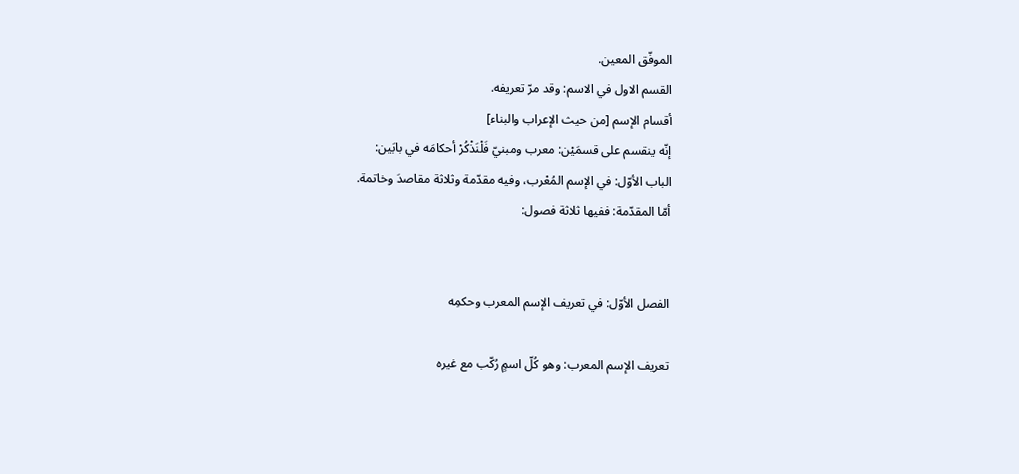الموفّق المعين.
القسم الاول في الاسم: وقد مرّ تعريفه.
أقسام الإسم [من حيث الإعراب والبناء]
إنّه ينقسم على قسمَيْن: معرب ومبنيّ فَلْنَذْكُرْ أحكامَه في بابَين:
الباب الأوّل: في الإسم المُعْرب، وفيه مقدّمة وثلاثة مقاصدَ وخاتمة.
أمّا المقدّمة: ففيها ثلاثة فصول:


الفصل الأوّل: في تعريف الإسم المعرب وحكمِه

تعريف الإسم المعرب: وهو كُلّ اسمٍ رُكّب مع غيره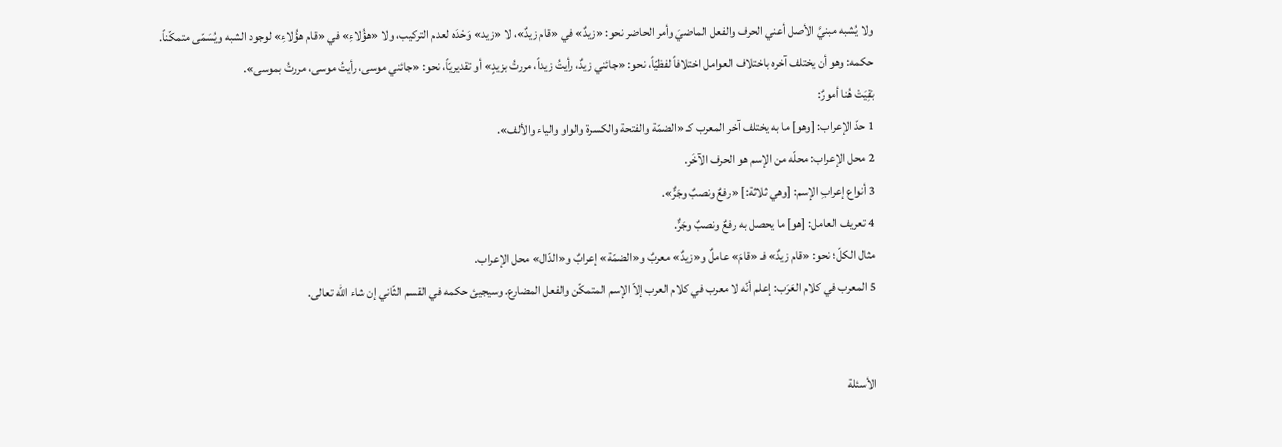ولا يُشبه مبنيَّ الأصل أعني الحرف والفعل الماضيَ وأمر الحاضر نحو: «زيدٌ» في «قام زيدٌ»، لا «زيد» وَحْدَه لعدم التركيب، ولا «هؤُلاءِ» في «قام هؤُلاءِ» لوجود الشبه ويُسَمّى متمكّناً.
حكمه: وهو أن يختلف آخره باختلاف العوامل اختلافاً لفظيّاً، نحو: «جائني زيدٌ، رأيتُ زيداً، مررتُ بزيدٍ» أو تقديريّاً، نحو: «جائني موسى، رأيتُ موسى، مررتُ بموسى».
بَقِيَتْ هُنا أمورٌ:
1 حدّ الإعراب: [وهو] ما به يختلف آخر المعرب كـ «الضمّة والفتحة والكسرة والواو والياء والألف».
2 محل الإعراب: محلّه من الإسم هو الحرف الآخَر.
3 أنواع إعرابِ الإسم: [وهي ثلاثة:] «رفعٌ ونصبٌ وجَرٌّ».
4 تعريف العامل: [هو] ما يحصل به رفعٌ ونصبٌ وجَرٌّ.
مثال الكلّ؛ نحو: «قام زيدٌ» فـ «قامَ» عاملٌ و«زيدٌ» معربٌ و«الضمّة» إعرابٌ و«الدّال» محل الإعراب.
5 المعرب في كلام العَرَب: إعلم أنّه لا معرب في كلام العرب إلاّ الإسم المتمكّن والفعل المضارع. وسيجيئ حكمه في القسم الثّاني إن شاء اللّه تعالى.


الأسئلة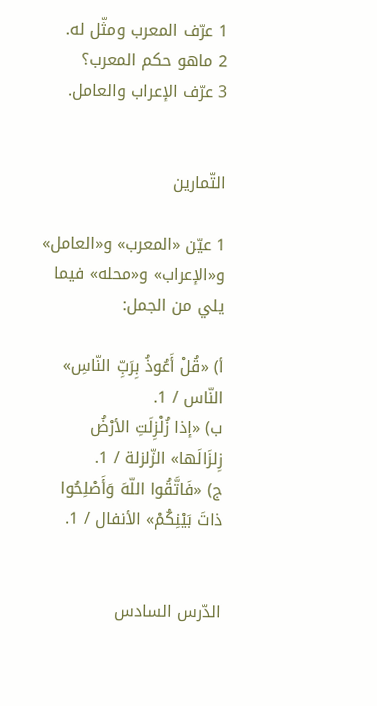1 عرّف المعرب ومثّل له.
2 ماهو حكم المعرب؟
3 عرّف الإعراب والعامل.


التّمارين

1 عيّن «المعرب» و«العامل» و«الإعراب» و«محله» فيما يلي من الجمل:

أ) «قُلْ أَعُوذُ بِرَبِّ النّاسِ» النّاس / 1.
ب) «إذا زُلْزِلَتِ الأرْضُ زِلزَالَها» الزّلزلة / 1.
ج) «فَاتَّقُوا اللّهَ وَأَصْلِحُوا ذاتَ بَيْنِكُمْ» الأنفال / 1.


الدّرس السادس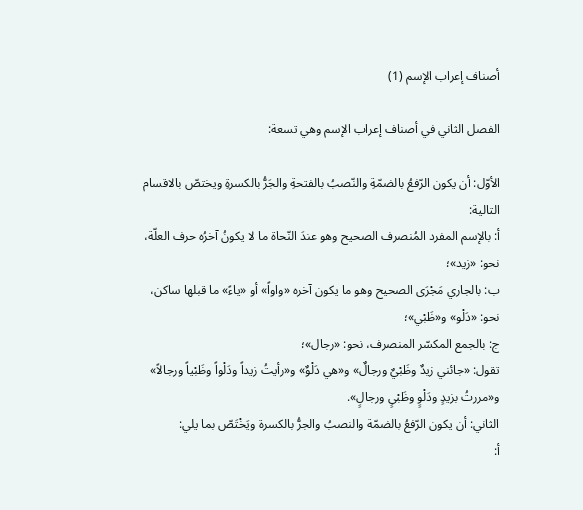أصناف إعراب الإسم (1)

الفصل الثاني في أصناف إعراب الإسم وهي تسعة:

الأوّل: أن يكون الرّفعُ بالضمّةِ والنّصبُ بالفتحةِ والجَرُّ بالكسرةِ ويختصّ بالاقسام التالية:
أ: بالإسم المفرد المُنصرف الصحيح وهو عندَ النّحاة ما لا يكونُ آخرُه حرف العلّة، نحو: «زيد»؛
ب: بالجاري مَجْرَى الصحيح وهو ما يكون آخره «واواً» أو «ياءً» ما قبلها ساكن، نحو: «دَلْو» و«ظَبْي»؛
ج: بالجمع المكسّر المنصرف، نحو: «رجال»؛
تقول: «جائني زيدٌ وظَبْيٌ ورجالٌ» و«هي دَلْوٌ» و«رأيتُ زيداً ودَلْواً وظَبْياً ورجالاً» و«مررتُ بزيدٍ ودَلْوٍ وظَبْىٍ ورجالٍ».
الثاني: أن يكون الرّفعُ بالضمّة والنصبُ والجرُّ بالكسرة ويَخْتَصّ بما يلي:
أ: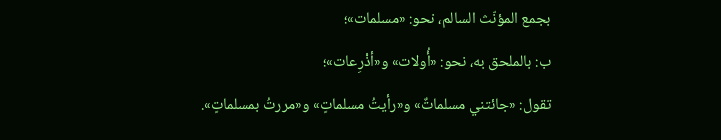بجمع المؤنّث السالم، نحو: «مسلمات»؛
ب: بالملحق به، نحو: «أُولات» و«أذْرِعات»؛
تقول: «جائتني مسلماتٌ» و«رأيتُ مسلماتٍ» و«مررتُ بمسلماتٍ».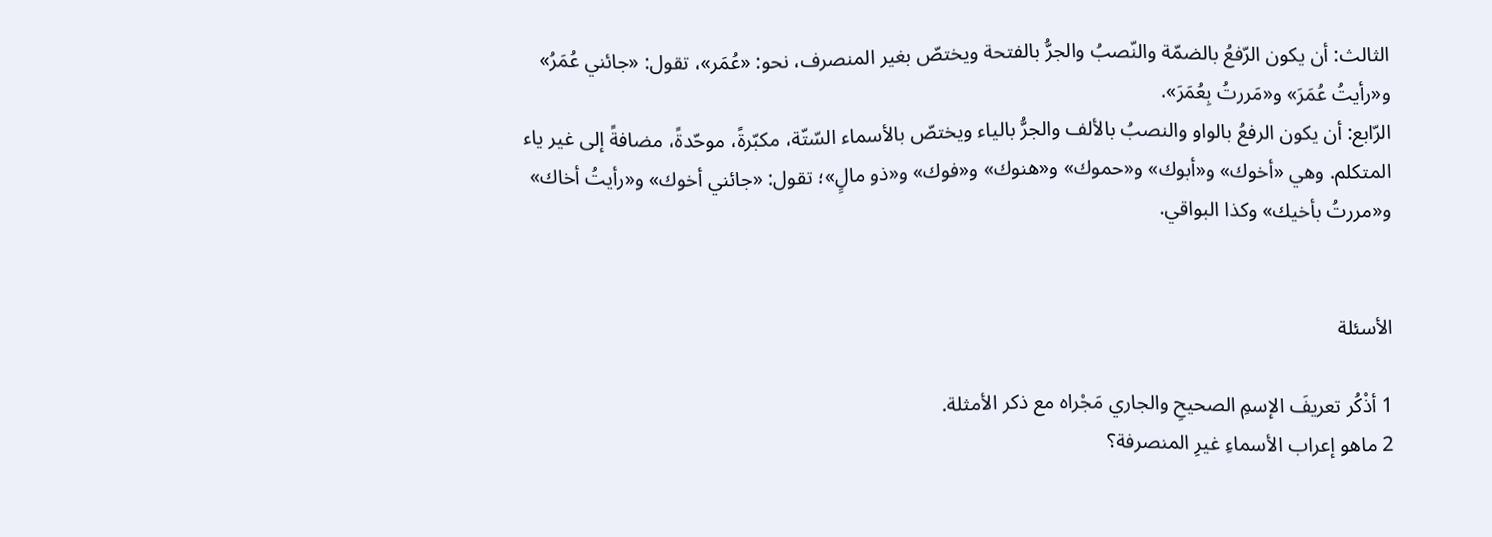الثالث: أن يكون الرّفعُ بالضمّة والنّصبُ والجرُّ بالفتحة ويختصّ بغير المنصرف، نحو: «عُمَر»، تقول: «جائني عُمَرُ» و«رأيتُ عُمَرَ» و«مَررتُ بِعُمَرَ».
الرّابع: أن يكون الرفعُ بالواو والنصبُ بالألف والجرُّ بالياء ويختصّ بالأسماء السّتّة، مكبّرةً، موحّدةً، مضافةً إلى غير ياء المتكلم. وهي «أخوك» و«أبوك» و«حموك» و«هنوك» و«فوك» و«ذو مالٍ»؛ تقول: «جائني أخوك» و«رأيتُ أخاك» و«مررتُ بأخيك» وكذا البواقي.


الأسئلة

1 أذْكُر تعريفَ الإسمِ الصحيحِ والجاري مَجْراه مع ذكر الأمثلة.
2 ماهو إعراب الأسماءِ غيرِ المنصرفة؟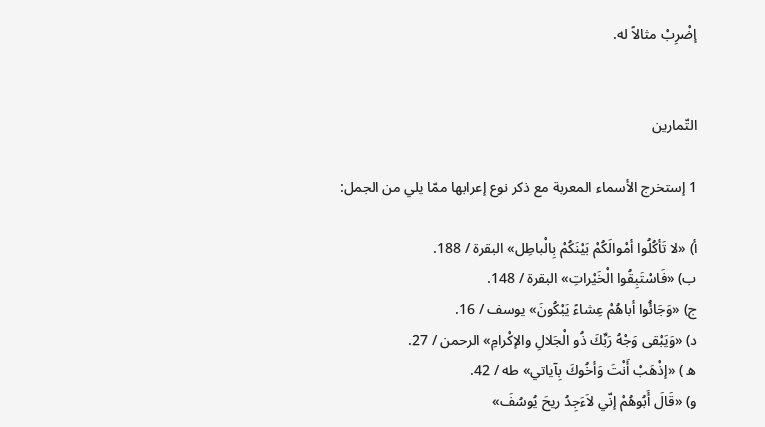إضْرِبْ مثالاً له.


التّمارين

1 إستخرج الأسماء المعربة مع ذكر نوع إعرابها ممّا يلي من الجمل:

أ) «لا تَأكُلُوا أمْوالَكُمْ بَيْنَكُمْ بِالْباطِل» البقرة / 188.
ب) «فَاسْتَبِقُوا الْخَيْراتِ» البقرة / 148.
ج) «وَجَائُوا أباهُمْ عِشاءً يَبْكُونَ» يوسف / 16.
د) «وَيَبْقى وَجْهُ رَبِّكَ ذُو الْجَلالِ والإكْرامِ» الرحمن / 27.
ه ) «إذْهَبْ أَنْتَ وَأخُوكَ بِآياتي» طه / 42.
و) «قَالَ أَبُوهُمْ إنّي لاَءَجِدُ ريحَ يُوسُفَ»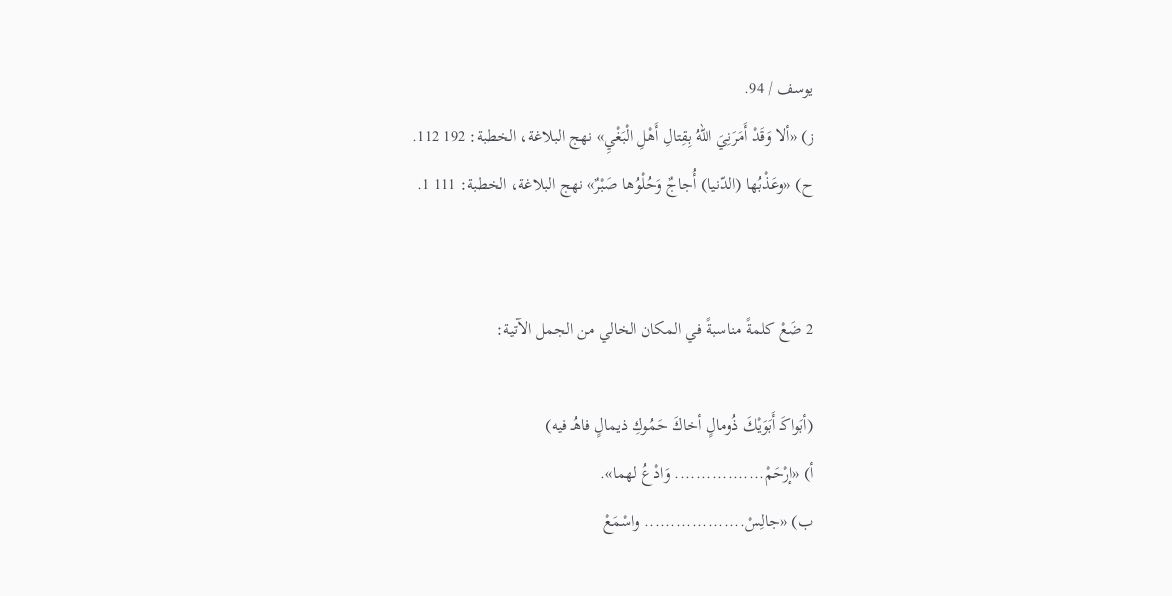يوسف / 94.
ز) «ألا وَقَدْ أَمَرَنِيَ اللّهُ بِقِتالِ أَهْلِ الْبَغْيِ» نهج البلاغة، الخطبة: 192 112.
ح) «وعَذْبُها (الدّنيا) أُجاجٌ وَحُلْوُها صَبْرٌ» نهج البلاغة، الخطبة: 111 1.


2 ضَعْ كلمةً مناسبةً في المكان الخالي من الجمل الآتية:

(أبَواكَـ أَبَوَيْكَ ذُومالٍ أخاكَ حَمُوكِ ذيمالٍ فاهُـ فيه)
أ) «إرْحَمْ................. وَادْعُ لهما».
ب) «جالِسْ................... واسْمَعْ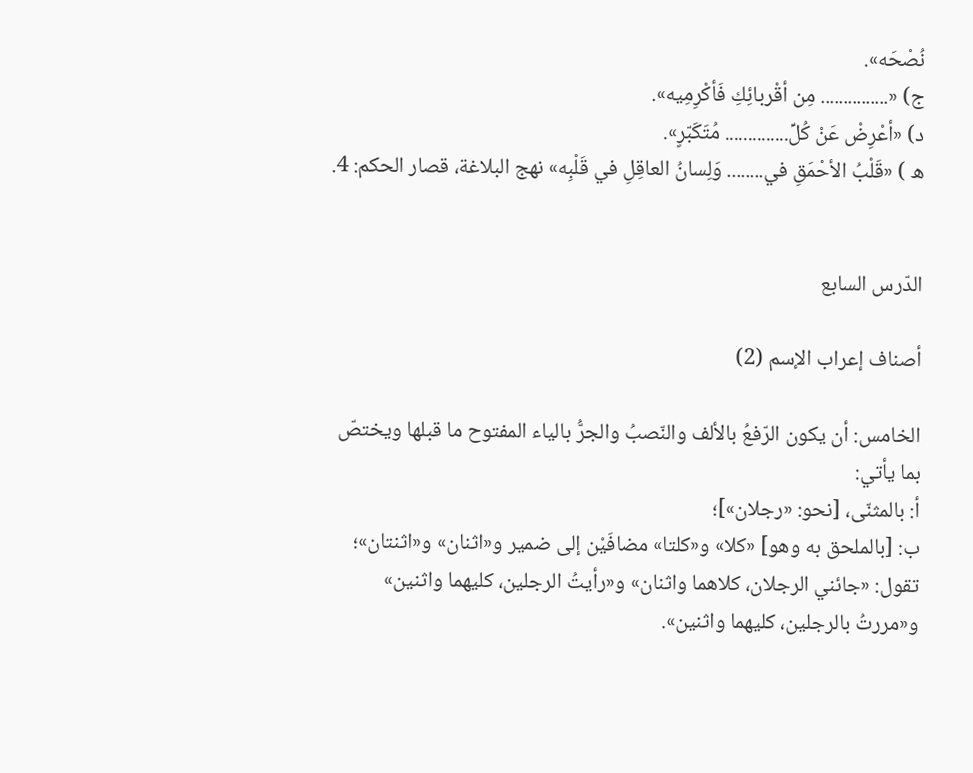نُصْحَه».
ج) «............... مِن أقْربائِكِ فَأكْرِمِيه».
د) «أعْرِضْ عَنْ كُلِّ.............. مُتَكَبّرٍ».
ه ) «قَلْبُ الأحْمَقِ في........ وَلِسانُ العاقِلِ في قَلْبِه» نهج البلاغة، قصار الحكم: 4.


الدّرس السابع

أصناف إعراب الإسم (2)

الخامس: أن يكون الرّفعُ بالألف والنّصبُ والجرُّ بالياء المفتوح ما قبلها ويختصّ بما يأتي:
أ: بالمثنّى، [نحو: «رجلان»]؛
ب: [بالملحق به وهو] «كلا» و«كلتا» مضافَيْن إلى ضمير و«اثنان» و«اثنتان»؛
تقول: «جائني الرجلان، كلاهما واثنان» و«رأيتُ الرجلين، كليهما واثنين» و«مررتُ بالرجلين، كليهما واثنين».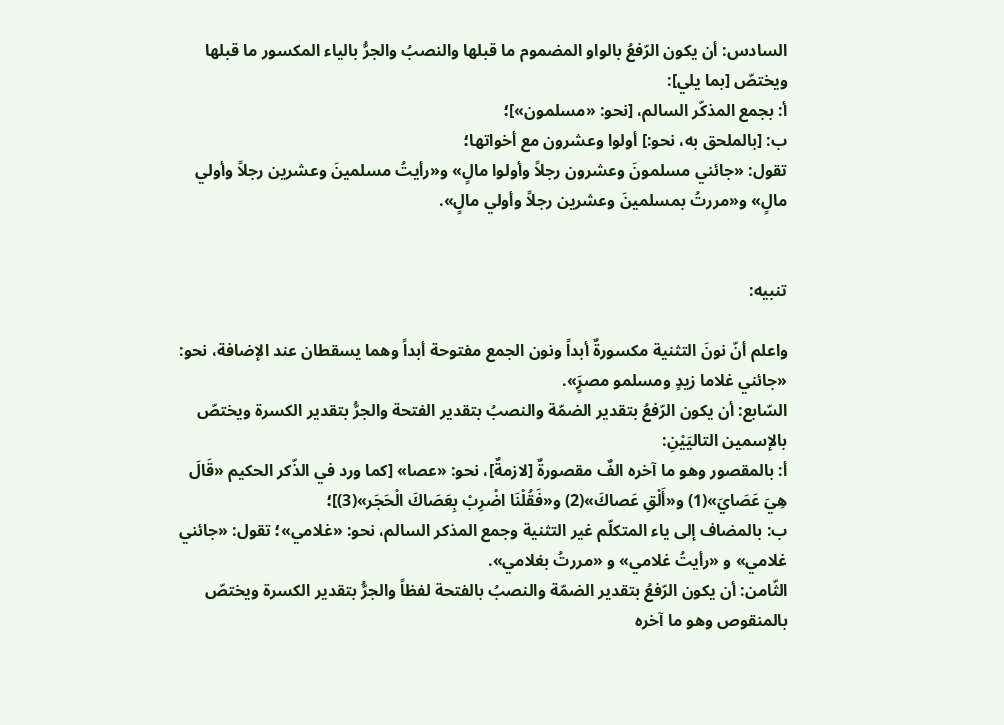السادس: أن يكون الرّفعُ بالواو المضموم ما قبلها والنصبُ والجرُّ بالياء المكسور ما قبلها ويختصّ [بما يلي]:
أ: بجمع المذكّر السالم، [نحو: «مسلمون»]؛
ب: [بالملحق به، نحو:] أولوا وعشرون مع أخواتها؛
تقول: «جائني مسلمونَ وعشرون رجلاً وأولوا مالٍ» و«رأيتُ مسلمينَ وعشرين رجلاً وأولي مالٍ» و«مررتُ بمسلمينَ وعشرين رجلاً وأولي مالٍ».


تنبيه:

واعلم أنّ نونَ التثنية مكسورةٌ أبداً ونون الجمع مفتوحة أبداً وهما يسقطان عند الإضافة، نحو: «جائني غلاما زيدٍ ومسلمو مصرٍَ».
السّابع: أن يكون الرّفعُ بتقدير الضمّة والنصبُ بتقدير الفتحة والجرُّ بتقدير الكسرة ويختصّ بالإسمين التاليَيْنِ:
أ: بالمقصور وهو ما آخره الفٌ مقصورةٌ [لازمةٌ]، نحو: «عصا» [كما ورد في الذّكر الحكيم «قَالَ هِيَ عَصَايَ»(1) و«أَلْقِ عَصاكَ»(2) و«فَقُلْنَا اضْرِبْ بِعَصَاكَ الْحَجَر»(3)]؛
ب: بالمضاف إلى ياء المتكلّم غير التثنية وجمع المذكر السالم، نحو: «غلامي»؛ تقول: «جائني غلامي» و «رأيتُ غلامي» و «مررتُ بغلامي».
الثّامن: أن يكون الرّفعُ بتقدير الضمّة والنصبُ بالفتحة لفظاً والجرُّ بتقدير الكسرة ويختصّ بالمنقوص وهو ما آخره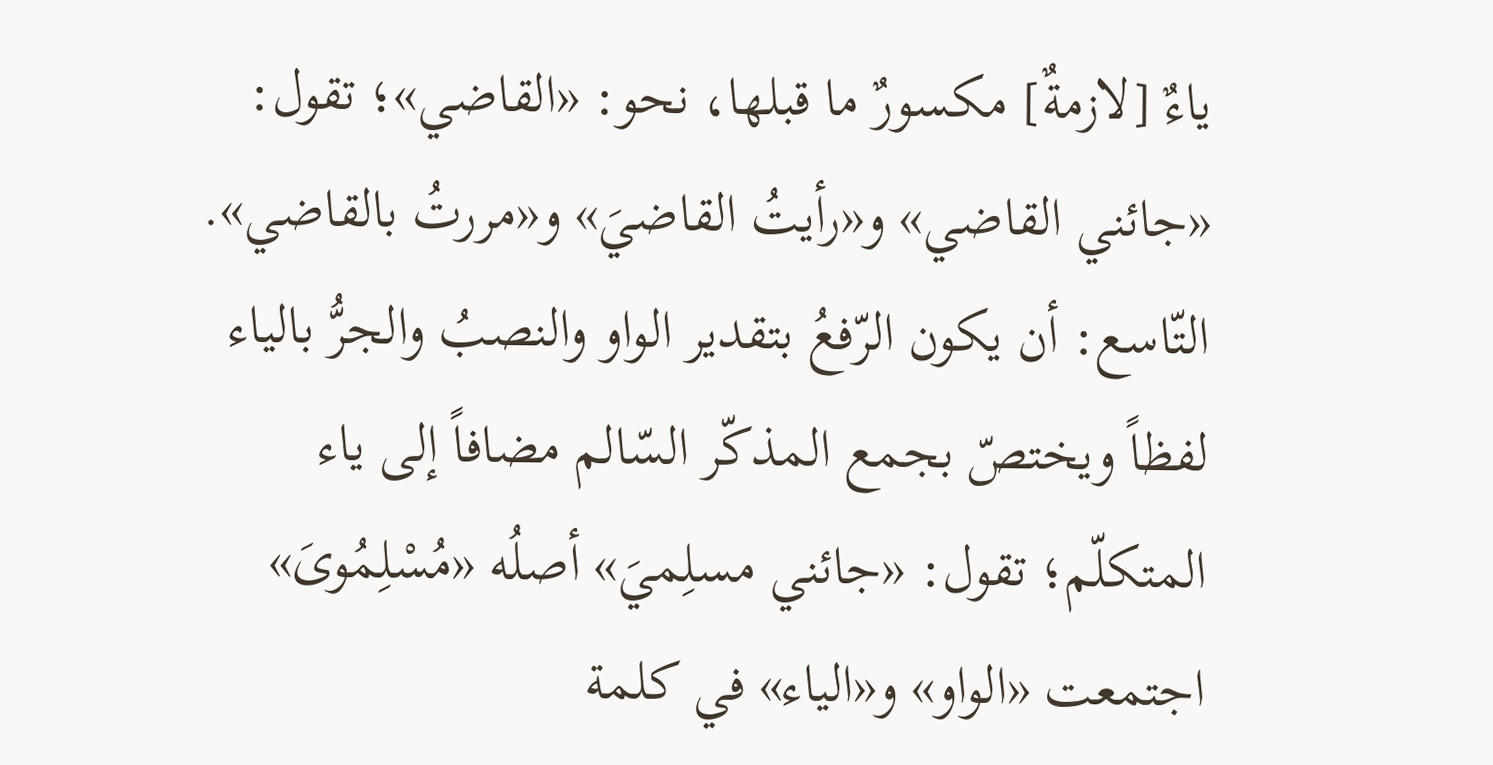ياءٌ [لازمةٌ] مكسورٌ ما قبلها، نحو: «القاضي»؛ تقول: «جائني القاضي» و«رأيتُ القاضيَ» و«مررتُ بالقاضي».
التّاسع: أن يكون الرّفعُ بتقدير الواو والنصبُ والجرُّ بالياء لفظاً ويختصّ بجمع المذكّر السّالم مضافاً إلى ياء المتكلّم؛ تقول: «جائني مسلِميَ» أصلُه «مُسْلِمُوىَ» اجتمعت «الواو» و«الياء» في كلمة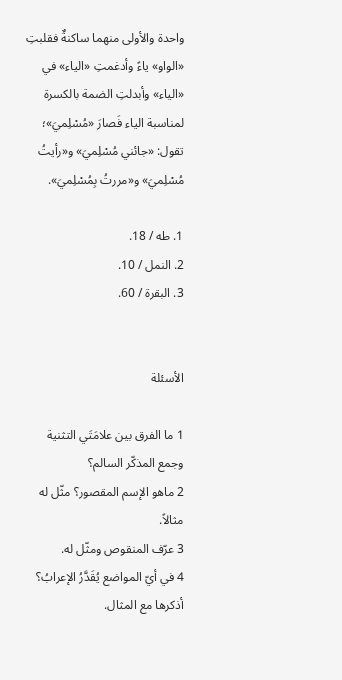واحدة والأولى منهما ساكنةٌ فقلبتِ «الواو» ياءً وأدغمتِ «الياء» في «الياء» وأبدلتِ الضمة بالكسرة لمناسبة الياء فَصارَ «مُسْلِميَ»؛ تقول: «جائني مُسْلِميَ» و«رأيتُ مُسْلِميَ» و«مررتُ بِمُسْلِميَ».

1. طه / 18.
2. النمل / 10.
3. البقرة / 60.


الأسئلة

1 ما الفرق بين علامَتَي التثنية وجمع المذكّر السالم؟
2 ماهو الإسم المقصور؟ مثّل له مثالاً.
3 عرّف المنقوص ومثّل له.
4 في أيّ المواضع يُقَدَّرُ الإعرابُ؟ أذكرها مع المثال.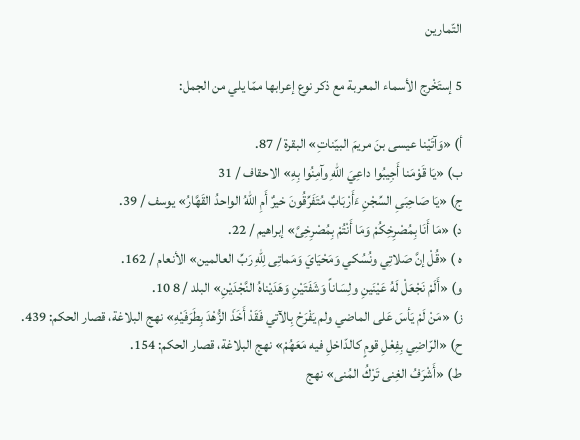التّمارين

5 إستَخْرج الأسماء المعربة مع ذكر نوع إعرابها ممّا يلي من الجمل:

أ) «وَآتَيْنا عيسى بنَ مريمَ البيّناتِ» البقرة / 87.
ب) «يَا قَوْمَنا أَجِيبُوا داعِيَ اللّهِ وآمِنُوا بِهِ» الاحقاف / 31
ج) «يَا صَاحِبَىِ السِّجْنِ ءَأَرْبَابٌ مُتَفَرِّقُونَ خيرٌ أَمِ اللّهُ الواحدُ القَهَّارُ» يوسف / 39.
د) «مَا أَنَا بِمُصْرِخِكُمْ وَمَا أَنْتُمْ بِمُصْرِخِىَّ» إبراهيم / 22.
ه ) «قُلْ إنَّ صَلاتِي ونُسُكي وَمَحْيَايَ وَمَماتِى لِلّهِ رَبِّ العالمين» الأنعام / 162.
و) «أَلَمْ نَجْعَلْ لَهُ عَيْنَينِ ولِسَاناً وَشَفَتَيْنِ وَهَدَيْناهُ النَّجْدَيْنِ» البلد / 8 10.
ز) «مَنْ لَمْ يَأسَ عَلى الماضي ولم يَفْرَحْ بِالآتي فَقَدْ أَخَذَ الزُّهْدَ بِطَرَفَيْهِ» نهج البلاغة، قصار الحكم: 439.
ح) «الرّاضِي بِفِعْلِ قومٍ كالدّاخلِ فيه مَعَهُمْ» نهج البلاغة، قصار الحكم: 154.
ط) «أَشْرَفُ الغِنى تَرْكُ المُنى» نهج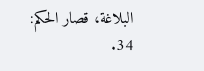البلاغة، قصار الحكم: 34.